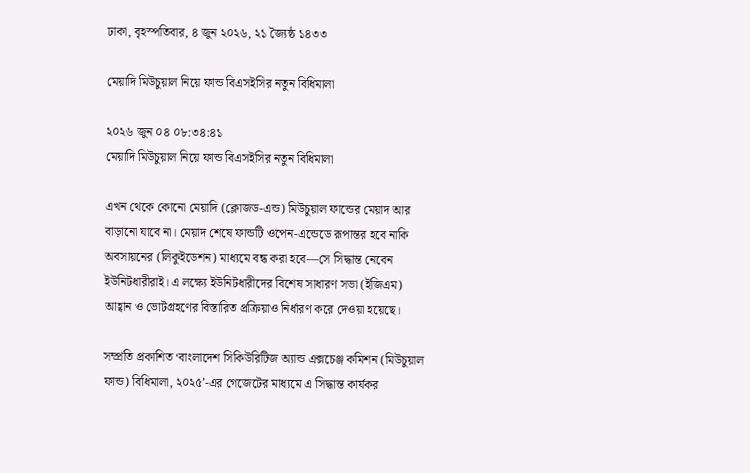ঢাকা, বৃহস্পতিবার, ৪ জুন ২০২৬, ২১ জ্যৈষ্ঠ ১৪৩৩

মেয়াদি মিউচুয়াল নিয়ে ফান্ড বিএসইসির নতুন বিধিমালা

২০২৬ জুন ০৪ ০৮:৩৪:৪১
মেয়াদি মিউচুয়াল নিয়ে ফান্ড বিএসইসির নতুন বিধিমালা

এখন থেকে কোনো মেয়াদি (ক্লোজড-এন্ড) মিউচুয়াল ফান্ডের মেয়াদ আর বাড়ানো যাবে না। মেয়াদ শেষে ফান্ডটি ওপেন-এন্ডেডে রূপান্তর হবে নাকি অবসায়নের (লিকুইডেশন) মাধ্যমে বন্ধ করা হবে—সে সিদ্ধান্ত নেবেন ইউনিটধারীরাই। এ লক্ষ্যে ইউনিটধারীদের বিশেষ সাধারণ সভা (ইজিএম) আহ্বান ও ভোটগ্রহণের বিস্তারিত প্রক্রিয়াও নির্ধারণ করে দেওয়া হয়েছে।

সম্প্রতি প্রকাশিত ‘বাংলাদেশ সিকিউরিটিজ অ্যান্ড এক্সচেঞ্জ কমিশন (মিউচুয়াল ফান্ড) বিধিমালা, ২০২৫’-এর গেজেটের মাধ্যমে এ সিদ্ধান্ত কার্যকর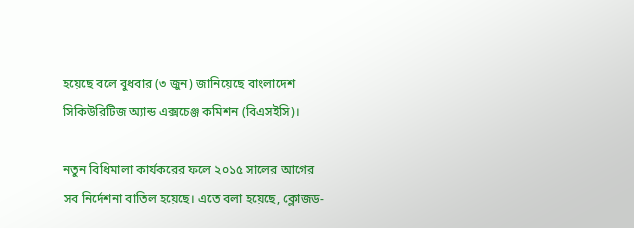হয়েছে বলে বুধবার (৩ জুন) জানিয়েছে বাংলাদেশ সিকিউরিটিজ অ্যান্ড এক্সচেঞ্জ কমিশন (বিএসইসি)।

নতুন বিধিমালা কার্যকরের ফলে ২০১৫ সালের আগের সব নির্দেশনা বাতিল হয়েছে। এতে বলা হয়েছে, ক্লোজড-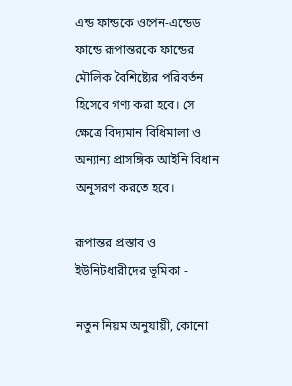এন্ড ফান্ডকে ওপেন-এন্ডেড ফান্ডে রূপান্তরকে ফান্ডের মৌলিক বৈশিষ্ট্যের পরিবর্তন হিসেবে গণ্য করা হবে। সে ক্ষেত্রে বিদ্যমান বিধিমালা ও অন্যান্য প্রাসঙ্গিক আইনি বিধান অনুসরণ করতে হবে।

রূপান্তর প্রস্তাব ও ইউনিটধারীদের ভূমিকা -

নতুন নিয়ম অনুযায়ী, কোনো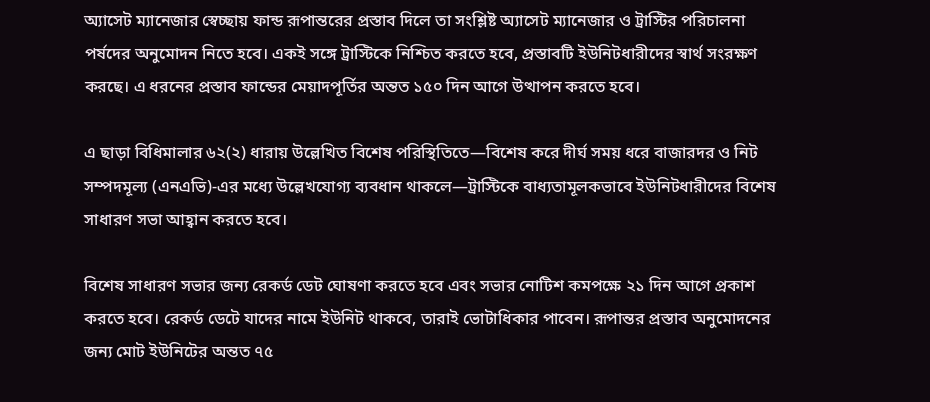অ্যাসেট ম্যানেজার স্বেচ্ছায় ফান্ড রূপান্তরের প্রস্তাব দিলে তা সংশ্লিষ্ট অ্যাসেট ম্যানেজার ও ট্রাস্টির পরিচালনা পর্ষদের অনুমোদন নিতে হবে। একই সঙ্গে ট্রাস্টিকে নিশ্চিত করতে হবে, প্রস্তাবটি ইউনিটধারীদের স্বার্থ সংরক্ষণ করছে। এ ধরনের প্রস্তাব ফান্ডের মেয়াদপূর্তির অন্তত ১৫০ দিন আগে উত্থাপন করতে হবে।

এ ছাড়া বিধিমালার ৬২(২) ধারায় উল্লেখিত বিশেষ পরিস্থিতিতে—বিশেষ করে দীর্ঘ সময় ধরে বাজারদর ও নিট সম্পদমূল্য (এনএভি)-এর মধ্যে উল্লেখযোগ্য ব্যবধান থাকলে—ট্রাস্টিকে বাধ্যতামূলকভাবে ইউনিটধারীদের বিশেষ সাধারণ সভা আহ্বান করতে হবে।

বিশেষ সাধারণ সভার জন্য রেকর্ড ডেট ঘোষণা করতে হবে এবং সভার নোটিশ কমপক্ষে ২১ দিন আগে প্রকাশ করতে হবে। রেকর্ড ডেটে যাদের নামে ইউনিট থাকবে, তারাই ভোটাধিকার পাবেন। রূপান্তর প্রস্তাব অনুমোদনের জন্য মোট ইউনিটের অন্তত ৭৫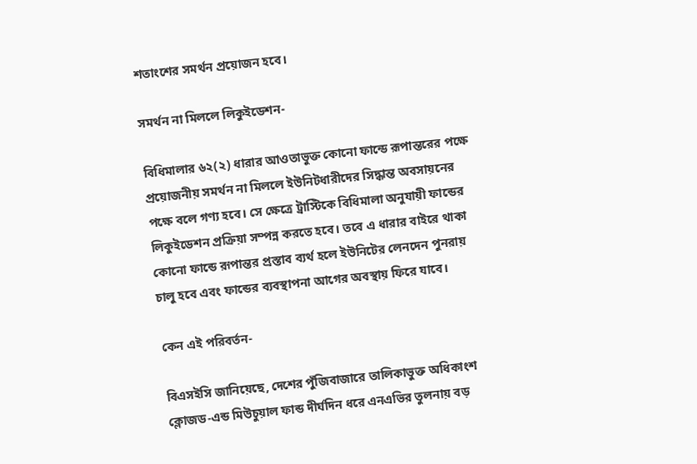শতাংশের সমর্থন প্রয়োজন হবে।

সমর্থন না মিললে লিকুইডেশন-

বিধিমালার ৬২(২) ধারার আওতাভুক্ত কোনো ফান্ডে রূপান্তরের পক্ষে প্রয়োজনীয় সমর্থন না মিললে ইউনিটধারীদের সিদ্ধান্ত অবসায়নের পক্ষে বলে গণ্য হবে। সে ক্ষেত্রে ট্রাস্টিকে বিধিমালা অনুযায়ী ফান্ডের লিকুইডেশন প্রক্রিয়া সম্পন্ন করতে হবে। তবে এ ধারার বাইরে থাকা কোনো ফান্ডে রূপান্তর প্রস্তাব ব্যর্থ হলে ইউনিটের লেনদেন পুনরায় চালু হবে এবং ফান্ডের ব্যবস্থাপনা আগের অবস্থায় ফিরে যাবে।

কেন এই পরিবর্তন-

বিএসইসি জানিয়েছে, দেশের পুঁজিবাজারে তালিকাভুক্ত অধিকাংশ ক্লোজড-এন্ড মিউচুয়াল ফান্ড দীর্ঘদিন ধরে এনএভির তুলনায় বড়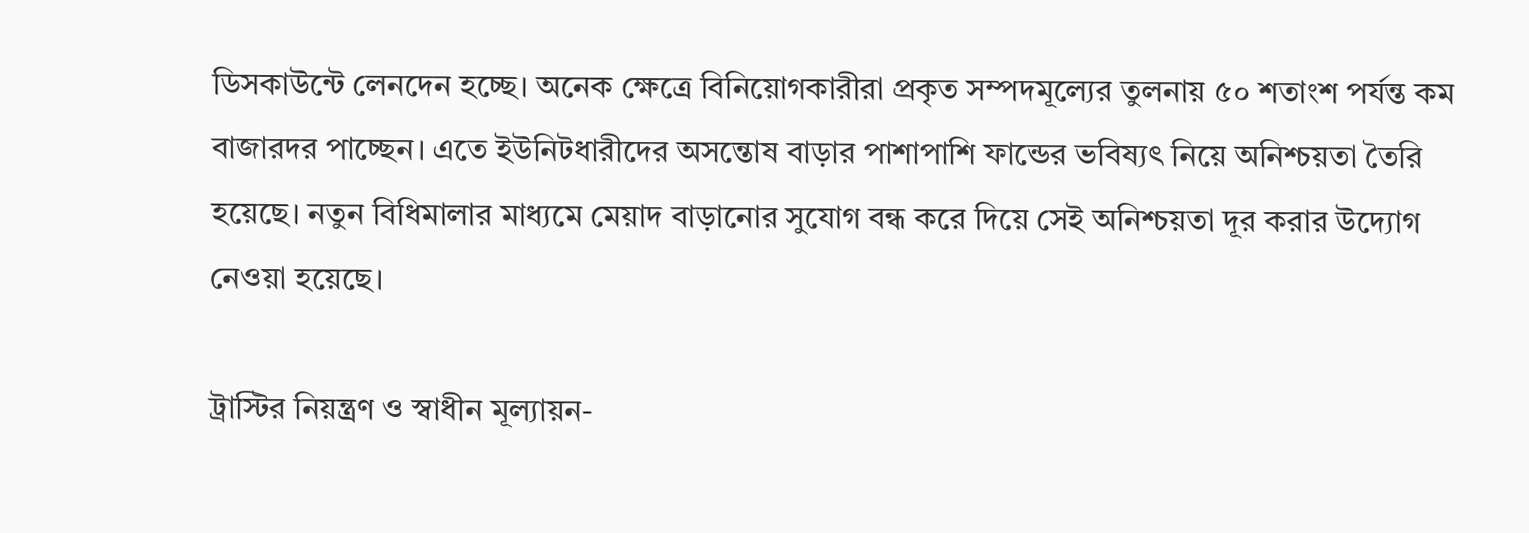ডিসকাউন্টে লেনদেন হচ্ছে। অনেক ক্ষেত্রে বিনিয়োগকারীরা প্রকৃত সম্পদমূল্যের তুলনায় ৫০ শতাংশ পর্যন্ত কম বাজারদর পাচ্ছেন। এতে ইউনিটধারীদের অসন্তোষ বাড়ার পাশাপাশি ফান্ডের ভবিষ্যৎ নিয়ে অনিশ্চয়তা তৈরি হয়েছে। নতুন বিধিমালার মাধ্যমে মেয়াদ বাড়ানোর সুযোগ বন্ধ করে দিয়ে সেই অনিশ্চয়তা দূর করার উদ্যোগ নেওয়া হয়েছে।

ট্রাস্টির নিয়ন্ত্রণ ও স্বাধীন মূল্যায়ন-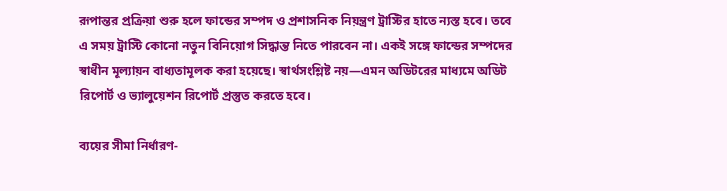রূপান্তর প্রক্রিয়া শুরু হলে ফান্ডের সম্পদ ও প্রশাসনিক নিয়ন্ত্রণ ট্রাস্টির হাতে ন্যস্ত হবে। তবে এ সময় ট্রাস্টি কোনো নতুন বিনিয়োগ সিদ্ধান্ত নিতে পারবেন না। একই সঙ্গে ফান্ডের সম্পদের স্বাধীন মূল্যায়ন বাধ্যতামূলক করা হয়েছে। স্বার্থসংশ্লিষ্ট নয়—এমন অডিটরের মাধ্যমে অডিট রিপোর্ট ও ভ্যালুয়েশন রিপোর্ট প্রস্তুত করতে হবে।

ব্যয়ের সীমা নির্ধারণ-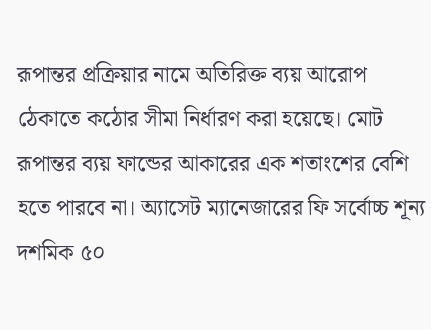রূপান্তর প্রক্রিয়ার নামে অতিরিক্ত ব্যয় আরোপ ঠেকাতে কঠোর সীমা নির্ধারণ করা হয়েছে। মোট রূপান্তর ব্যয় ফান্ডের আকারের এক শতাংশের বেশি হতে পারবে না। অ্যাসেট ম্যানেজারের ফি সর্বোচ্চ শূন্য দশমিক ৫০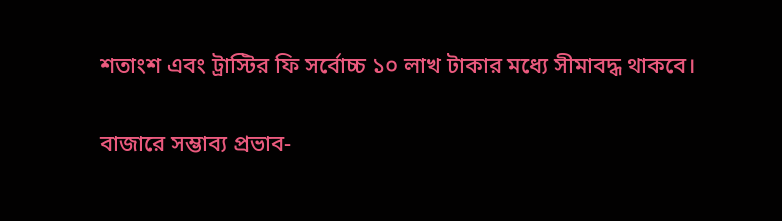শতাংশ এবং ট্রাস্টির ফি সর্বোচ্চ ১০ লাখ টাকার মধ্যে সীমাবদ্ধ থাকবে।

বাজারে সম্ভাব্য প্রভাব-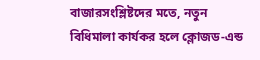বাজারসংশ্লিষ্টদের মতে, নতুন বিধিমালা কার্যকর হলে ক্লোজড-এন্ড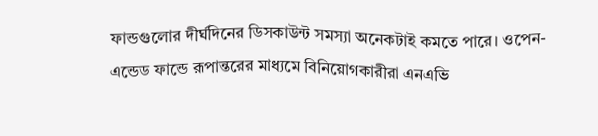ফান্ডগুলোর দীর্ঘদিনের ডিসকাউন্ট সমস্যা অনেকটাই কমতে পারে। ওপেন-এন্ডেড ফান্ডে রূপান্তরের মাধ্যমে বিনিয়োগকারীরা এনএভি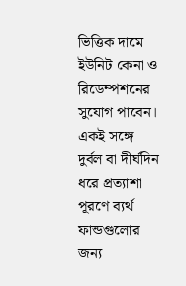ভিত্তিক দামে ইউনিট কেনা ও রিডেম্পশনের সুযোগ পাবেন। একই সঙ্গে দুর্বল বা দীর্ঘদিন ধরে প্রত্যাশা পূরণে ব্যর্থ ফান্ডগুলোর জন্য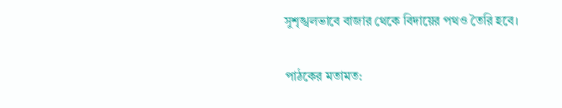সুশৃঙ্খলভাবে বাজার থেকে বিদায়ের পথও তৈরি হবে।

পাঠকের মতামত: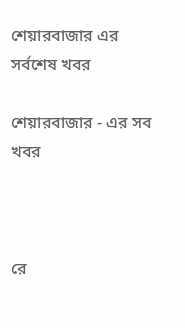শেয়ারবাজার এর সর্বশেষ খবর

শেয়ারবাজার - এর সব খবর



রে